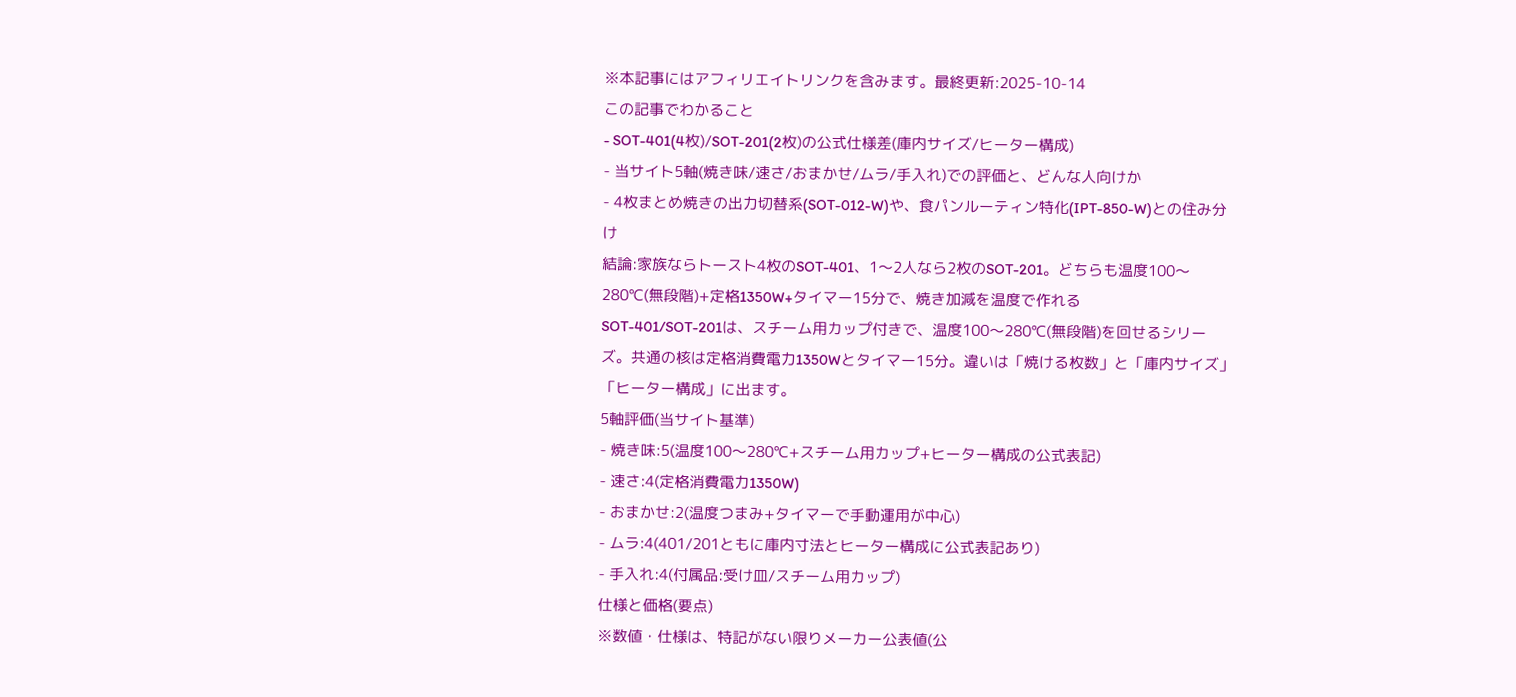※本記事にはアフィリエイトリンクを含みます。最終更新:2025-10-14
この記事でわかること
- SOT-401(4枚)/SOT-201(2枚)の公式仕様差(庫内サイズ/ヒーター構成)
- 当サイト5軸(焼き味/速さ/おまかせ/ムラ/手入れ)での評価と、どんな人向けか
- 4枚まとめ焼きの出力切替系(SOT-012-W)や、食パンルーティン特化(IPT-850-W)との住み分け
結論:家族ならトースト4枚のSOT-401、1〜2人なら2枚のSOT-201。どちらも温度100〜280℃(無段階)+定格1350W+タイマー15分で、焼き加減を温度で作れる
SOT-401/SOT-201は、スチーム用カップ付きで、温度100〜280℃(無段階)を回せるシリーズ。共通の核は定格消費電力1350Wとタイマー15分。違いは「焼ける枚数」と「庫内サイズ」「ヒーター構成」に出ます。
5軸評価(当サイト基準)
- 焼き味:5(温度100〜280℃+スチーム用カップ+ヒーター構成の公式表記)
- 速さ:4(定格消費電力1350W)
- おまかせ:2(温度つまみ+タイマーで手動運用が中心)
- ムラ:4(401/201ともに庫内寸法とヒーター構成に公式表記あり)
- 手入れ:4(付属品:受け皿/スチーム用カップ)
仕様と価格(要点)
※数値・仕様は、特記がない限りメーカー公表値(公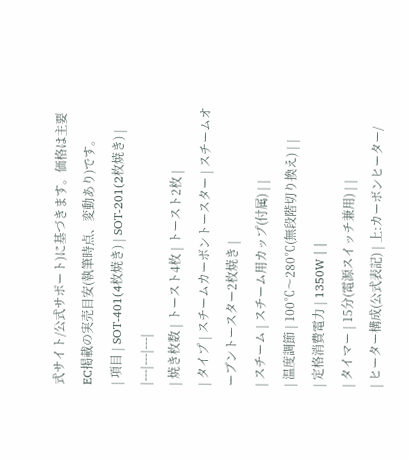式サイト/公式サポート)に基づきます。価格は主要EC掲載の実売目安(執筆時点、変動あり)です。
| 項目 | SOT-401(4枚焼き) | SOT-201(2枚焼き) |
|---|---|---|
| 焼き枚数 | トースト4枚 | トースト2枚 |
| タイプ | スチームカーボントースター | スチームオーブントースター2枚焼き |
| スチーム | スチーム用カップ(付属) | |
| 温度調節 | 100℃〜280℃(無段階切り換え) | |
| 定格消費電力 | 1350W | |
| タイマー | 15分(電源スイッチ兼用) | |
| ヒーター構成(公式表記) | 上:カーボンヒーター/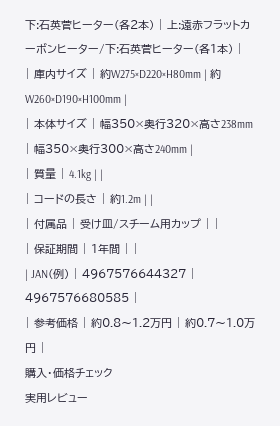下:石英菅ヒーター(各2本) | 上:遠赤フラットカーボンヒーター/下:石英菅ヒーター(各1本) |
| 庫内サイズ | 約W275×D220×H80mm | 約W260×D190×H100mm |
| 本体サイズ | 幅350×奥行320×高さ238mm | 幅350×奥行300×高さ240mm |
| 質量 | 4.1kg | |
| コードの長さ | 約1.2m | |
| 付属品 | 受け皿/スチーム用カップ | |
| 保証期間 | 1年間 | |
| JAN(例) | 4967576644327 | 4967576680585 |
| 参考価格 | 約0.8〜1.2万円 | 約0.7〜1.0万円 |
購入・価格チェック
実用レビュー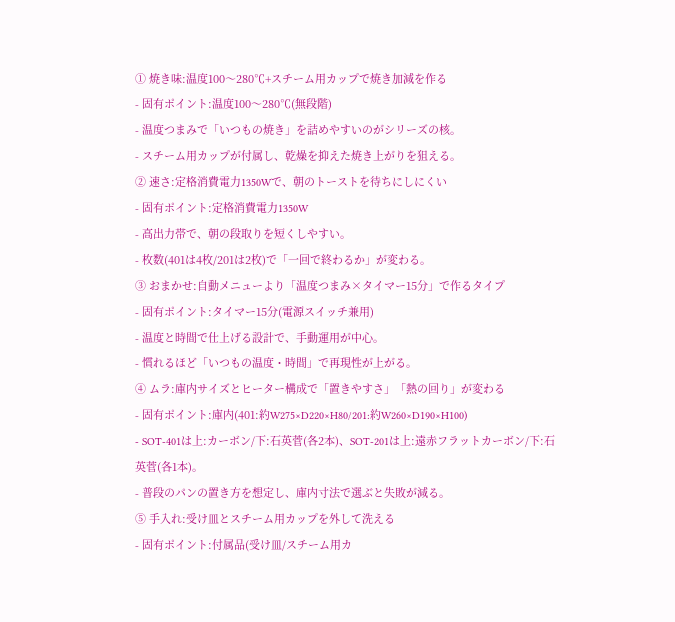① 焼き味:温度100〜280℃+スチーム用カップで焼き加減を作る
- 固有ポイント:温度100〜280℃(無段階)
- 温度つまみで「いつもの焼き」を詰めやすいのがシリーズの核。
- スチーム用カップが付属し、乾燥を抑えた焼き上がりを狙える。
② 速さ:定格消費電力1350Wで、朝のトーストを待ちにしにくい
- 固有ポイント:定格消費電力1350W
- 高出力帯で、朝の段取りを短くしやすい。
- 枚数(401は4枚/201は2枚)で「一回で終わるか」が変わる。
③ おまかせ:自動メニューより「温度つまみ×タイマー15分」で作るタイプ
- 固有ポイント:タイマー15分(電源スイッチ兼用)
- 温度と時間で仕上げる設計で、手動運用が中心。
- 慣れるほど「いつもの温度・時間」で再現性が上がる。
④ ムラ:庫内サイズとヒーター構成で「置きやすさ」「熱の回り」が変わる
- 固有ポイント:庫内(401:約W275×D220×H80/201:約W260×D190×H100)
- SOT-401は上:カーボン/下:石英菅(各2本)、SOT-201は上:遠赤フラットカーボン/下:石英菅(各1本)。
- 普段のパンの置き方を想定し、庫内寸法で選ぶと失敗が減る。
⑤ 手入れ:受け皿とスチーム用カップを外して洗える
- 固有ポイント:付属品(受け皿/スチーム用カ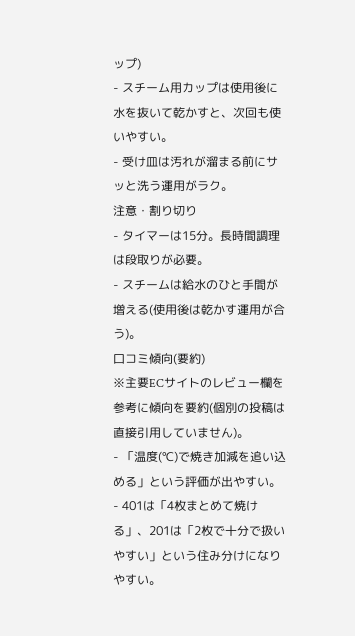ップ)
- スチーム用カップは使用後に水を抜いて乾かすと、次回も使いやすい。
- 受け皿は汚れが溜まる前にサッと洗う運用がラク。
注意・割り切り
- タイマーは15分。長時間調理は段取りが必要。
- スチームは給水のひと手間が増える(使用後は乾かす運用が合う)。
口コミ傾向(要約)
※主要ECサイトのレビュー欄を参考に傾向を要約(個別の投稿は直接引用していません)。
- 「温度(℃)で焼き加減を追い込める」という評価が出やすい。
- 401は「4枚まとめて焼ける」、201は「2枚で十分で扱いやすい」という住み分けになりやすい。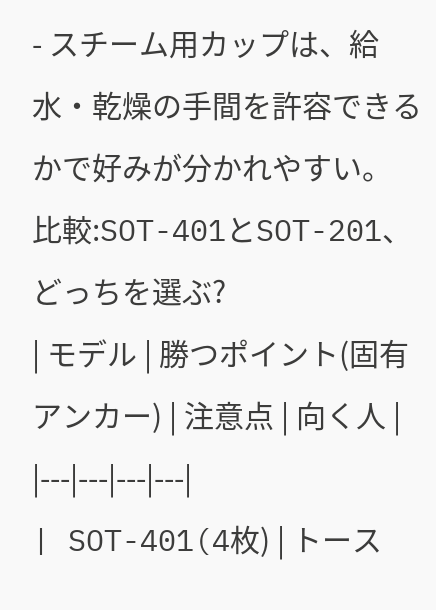- スチーム用カップは、給水・乾燥の手間を許容できるかで好みが分かれやすい。
比較:SOT-401とSOT-201、どっちを選ぶ?
| モデル | 勝つポイント(固有アンカー) | 注意点 | 向く人 |
|---|---|---|---|
| SOT-401(4枚) | トース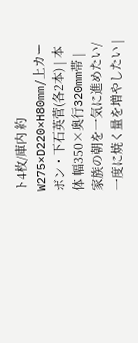ト4枚/庫内 約W275×D220×H80mm/上カーボン・下石英菅(各2本) | 本体 幅350×奥行320mm帯 | 家族の朝を一気に進めたい/一度に焼く量を増やしたい |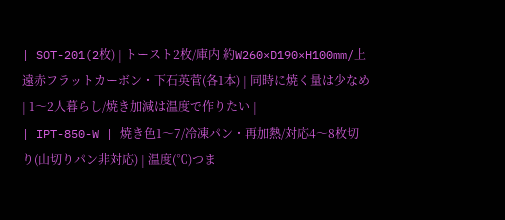| SOT-201(2枚) | トースト2枚/庫内 約W260×D190×H100mm/上遠赤フラットカーボン・下石英菅(各1本) | 同時に焼く量は少なめ | 1〜2人暮らし/焼き加減は温度で作りたい |
| IPT-850-W | 焼き色1〜7/冷凍パン・再加熱/対応4〜8枚切り(山切りパン非対応) | 温度(℃)つま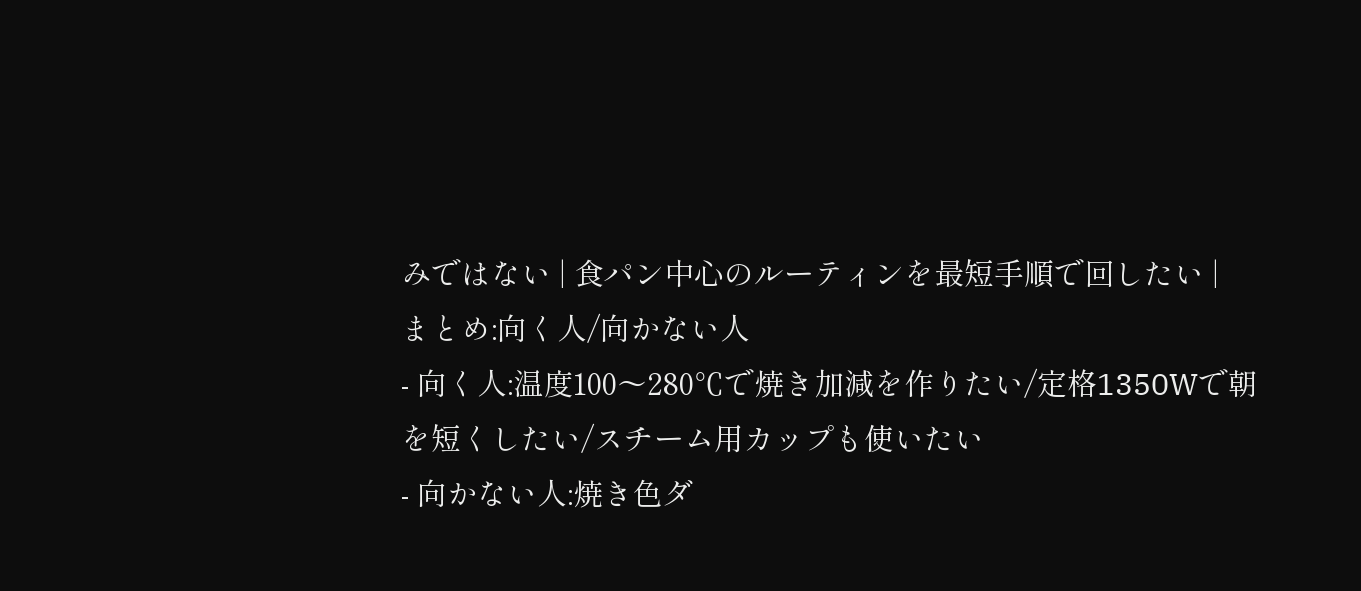みではない | 食パン中心のルーティンを最短手順で回したい |
まとめ:向く人/向かない人
- 向く人:温度100〜280℃で焼き加減を作りたい/定格1350Wで朝を短くしたい/スチーム用カップも使いたい
- 向かない人:焼き色ダ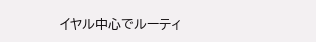イヤル中心でルーティ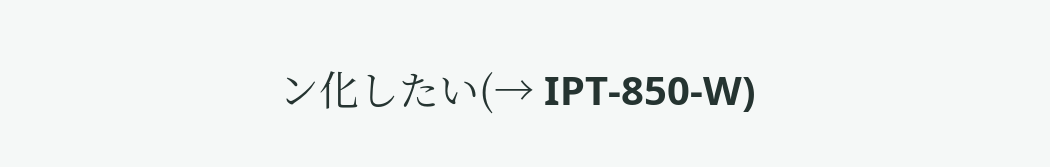ン化したい(→ IPT-850-W)